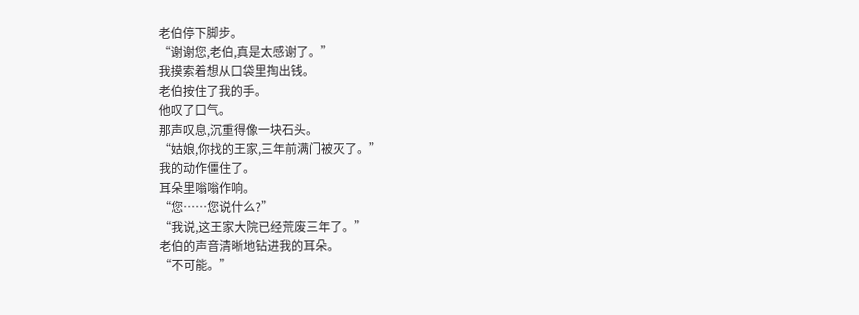老伯停下脚步。
“谢谢您,老伯,真是太感谢了。”
我摸索着想从口袋里掏出钱。
老伯按住了我的手。
他叹了口气。
那声叹息,沉重得像一块石头。
“姑娘,你找的王家,三年前满门被灭了。”
我的动作僵住了。
耳朵里嗡嗡作响。
“您……您说什么?”
“我说,这王家大院已经荒废三年了。”
老伯的声音清晰地钻进我的耳朵。
“不可能。”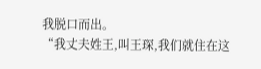我脱口而出。
“我丈夫姓王,叫王琛,我们就住在这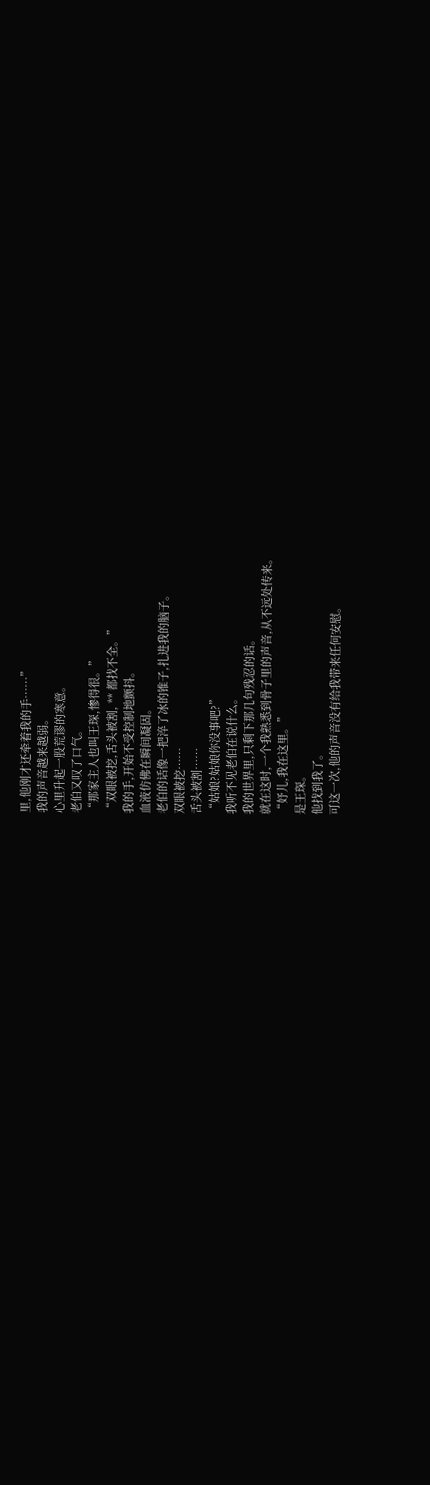里,他刚才还牵着我的手……”
我的声音越来越弱。
心里升起一股荒谬的寒意。
老伯又叹了口气。
“那家主人也叫王琛,惨得很。”
“双眼被挖,舌头被割, ** 都找不全。”
我的手,开始不受控制地颤抖。
血液仿佛在瞬间凝固。
老伯的话像一把淬了冰的锥子,扎进我的脑子。
双眼被挖……
舌头被割……
“姑娘?姑娘你没事吧?”
我听不见老伯在说什么。
我的世界里,只剩下那几句残忍的话。
就在这时,一个我熟悉到骨子里的声音,从不远处传来。
“妤儿,我在这里。”
是王琛。
他找到我了。
可这一次,他的声音没有给我带来任何安慰。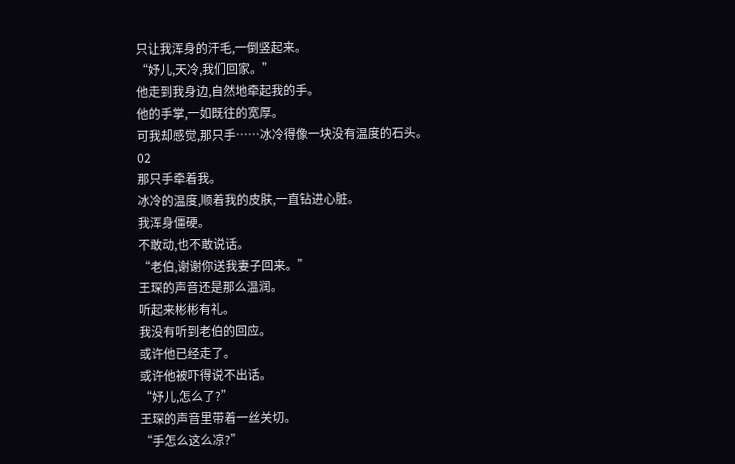只让我浑身的汗毛,一倒竖起来。
“妤儿,天冷,我们回家。”
他走到我身边,自然地牵起我的手。
他的手掌,一如既往的宽厚。
可我却感觉,那只手……冰冷得像一块没有温度的石头。
02
那只手牵着我。
冰冷的温度,顺着我的皮肤,一直钻进心脏。
我浑身僵硬。
不敢动,也不敢说话。
“老伯,谢谢你送我妻子回来。”
王琛的声音还是那么温润。
听起来彬彬有礼。
我没有听到老伯的回应。
或许他已经走了。
或许他被吓得说不出话。
“妤儿,怎么了?”
王琛的声音里带着一丝关切。
“手怎么这么凉?”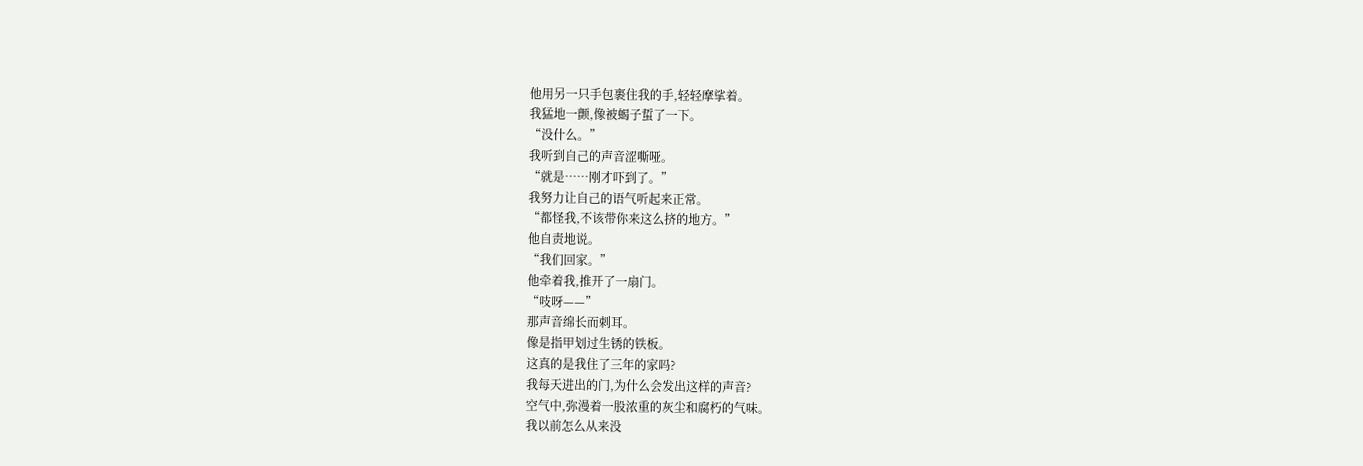他用另一只手包裹住我的手,轻轻摩挲着。
我猛地一颤,像被蝎子蜇了一下。
“没什么。”
我听到自己的声音涩嘶哑。
“就是……刚才吓到了。”
我努力让自己的语气听起来正常。
“都怪我,不该带你来这么挤的地方。”
他自责地说。
“我们回家。”
他牵着我,推开了一扇门。
“吱呀——”
那声音绵长而刺耳。
像是指甲划过生锈的铁板。
这真的是我住了三年的家吗?
我每天进出的门,为什么会发出这样的声音?
空气中,弥漫着一股浓重的灰尘和腐朽的气味。
我以前怎么从来没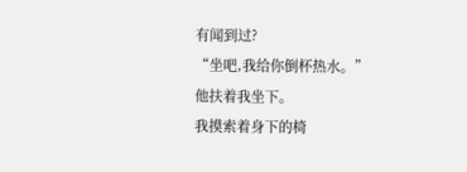有闻到过?
“坐吧,我给你倒杯热水。”
他扶着我坐下。
我摸索着身下的椅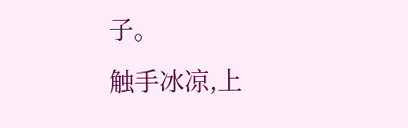子。
触手冰凉,上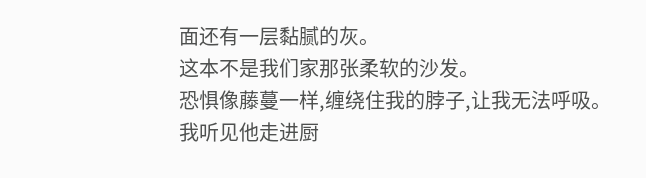面还有一层黏腻的灰。
这本不是我们家那张柔软的沙发。
恐惧像藤蔓一样,缠绕住我的脖子,让我无法呼吸。
我听见他走进厨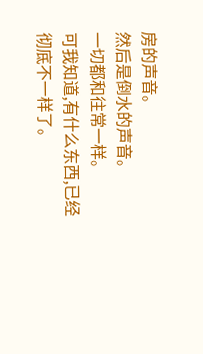房的声音。
然后是倒水的声音。
一切都和往常一样。
可我知道,有什么东西,已经彻底不一样了。